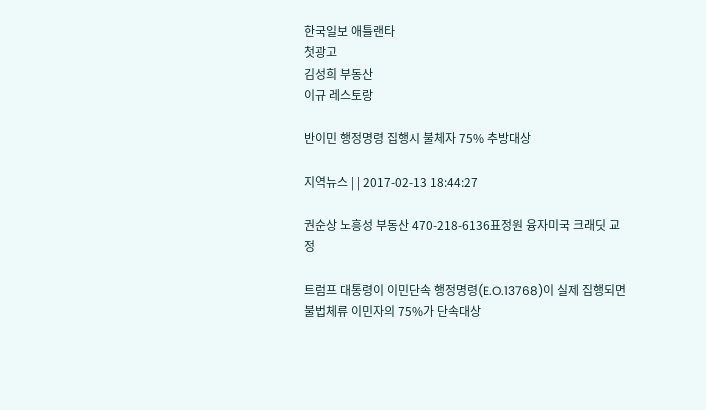한국일보 애틀랜타
첫광고
김성희 부동산
이규 레스토랑

반이민 행정명령 집행시 불체자 75% 추방대상

지역뉴스 | | 2017-02-13 18:44:27

권순상 노흥성 부동산 470-218-6136표정원 융자미국 크래딧 교정

트럼프 대통령이 이민단속 행정명령(E.O.13768)이 실제 집행되면 불법체류 이민자의 75%가 단속대상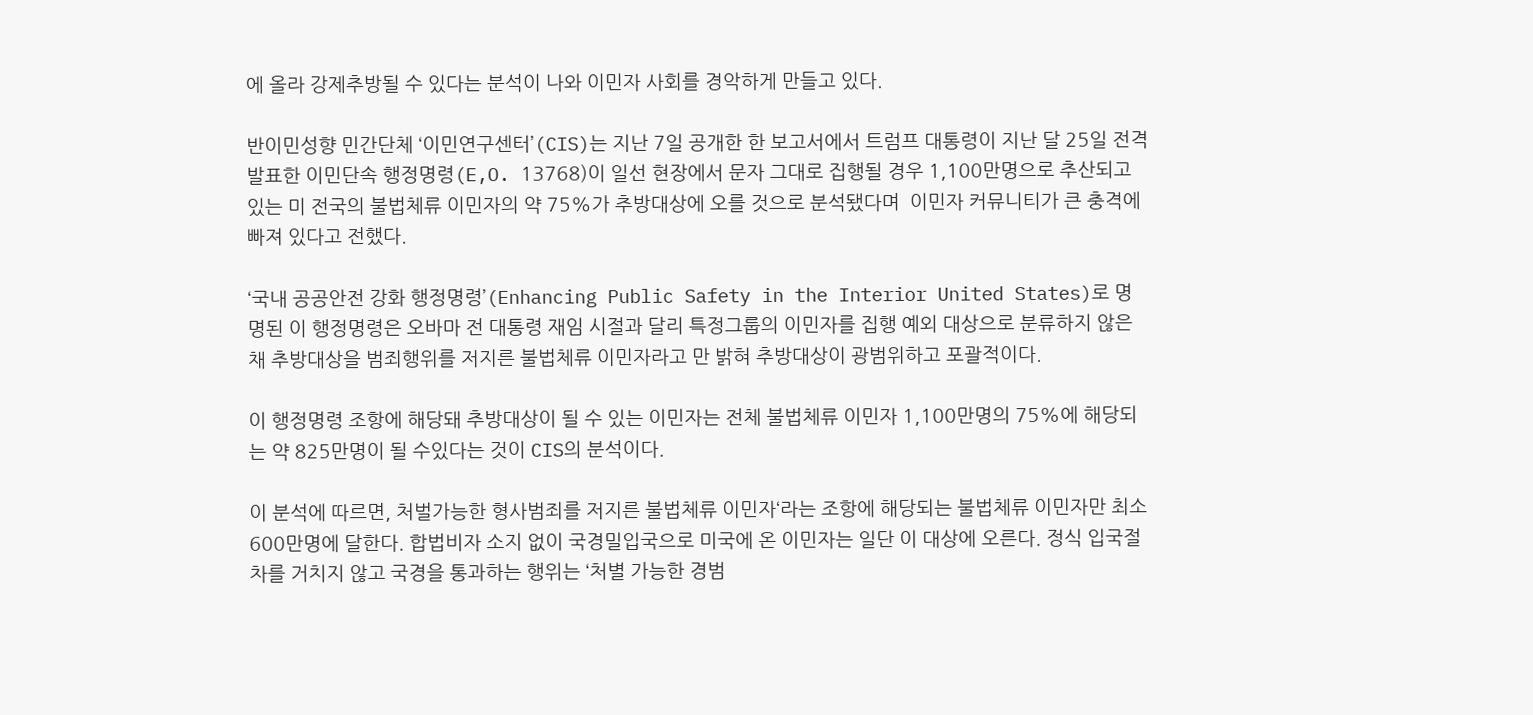에 올라 강제추방될 수 있다는 분석이 나와 이민자 사회를 경악하게 만들고 있다.

반이민성향 민간단체 ‘이민연구센터’(CIS)는 지난 7일 공개한 한 보고서에서 트럼프 대통령이 지난 달 25일 전격 발표한 이민단속 행정명령(E,O. 13768)이 일선 현장에서 문자 그대로 집행될 경우 1,100만명으로 추산되고 있는 미 전국의 불법체류 이민자의 약 75%가 추방대상에 오를 것으로 분석됐다며  이민자 커뮤니티가 큰 충격에 빠져 있다고 전했다.

‘국내 공공안전 강화 행정명령’(Enhancing Public Safety in the Interior United States)로 명명된 이 행정명령은 오바마 전 대통령 재임 시절과 달리 특정그룹의 이민자를 집행 예외 대상으로 분류하지 않은 채 추방대상을 범죄행위를 저지른 불법체류 이민자라고 만 밝혀 추방대상이 광범위하고 포괄적이다.

이 행정명령 조항에 해당돼 추방대상이 될 수 있는 이민자는 전체 불법체류 이민자 1,100만명의 75%에 해당되는 약 825만명이 될 수있다는 것이 CIS의 분석이다.

이 분석에 따르면, 처벌가능한 형사범죄를 저지른 불법체류 이민자‘라는 조항에 해당되는 불법체류 이민자만 최소 600만명에 달한다. 합법비자 소지 없이 국경밀입국으로 미국에 온 이민자는 일단 이 대상에 오른다. 정식 입국절차를 거치지 않고 국경을 통과하는 행위는 ‘처별 가능한 경범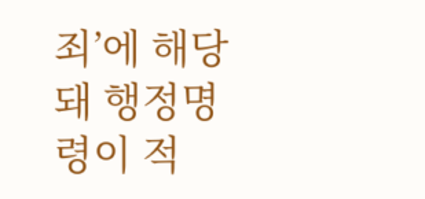죄’에 해당돼 행정명령이 적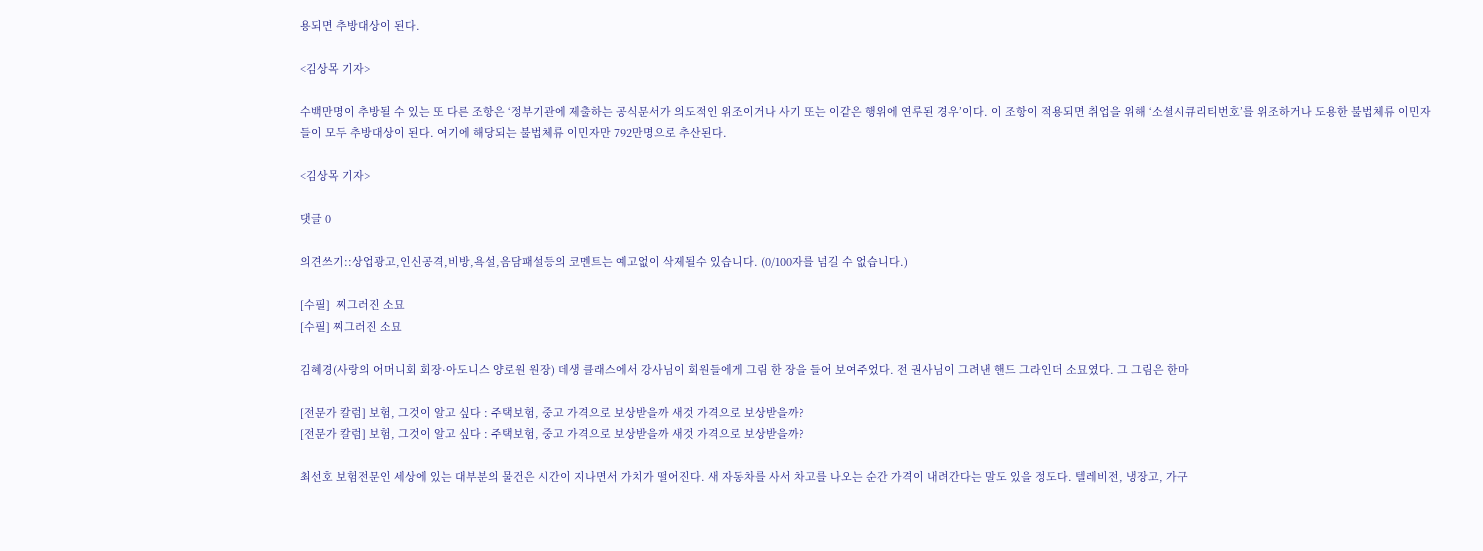용되면 추방대상이 된다.

<김상목 기자>

수백만명이 추방될 수 있는 또 다른 조항은 ‘정부기관에 제출하는 공식문서가 의도적인 위조이거나 사기 또는 이같은 행위에 연루된 경우’이다. 이 조항이 적용되면 취업을 위해 ‘소셜시큐리티번호’를 위조하거나 도용한 불법체류 이민자들이 모두 추방대상이 된다. 여기에 해당되는 불법체류 이민자만 792만명으로 추산된다.

<김상목 기자>

댓글 0

의견쓰기::상업광고,인신공격,비방,욕설,음담패설등의 코멘트는 예고없이 삭제될수 있습니다. (0/100자를 넘길 수 없습니다.)

[수필]  찌그러진 소묘
[수필] 찌그러진 소묘

김혜경(사랑의 어머니회 회장·아도니스 양로원 원장) 데생 클래스에서 강사님이 회원들에게 그림 한 장을 들어 보여주었다. 전 권사님이 그려낸 핸드 그라인더 소묘였다. 그 그림은 한마

[전문가 칼럼] 보험, 그것이 알고 싶다 : 주택보험, 중고 가격으로 보상받을까 새것 가격으로 보상받을까?
[전문가 칼럼] 보험, 그것이 알고 싶다 : 주택보험, 중고 가격으로 보상받을까 새것 가격으로 보상받을까?

최선호 보험전문인 세상에 있는 대부분의 물건은 시간이 지나면서 가치가 떨어진다. 새 자동차를 사서 차고를 나오는 순간 가격이 내려간다는 말도 있을 정도다. 텔레비전, 냉장고, 가구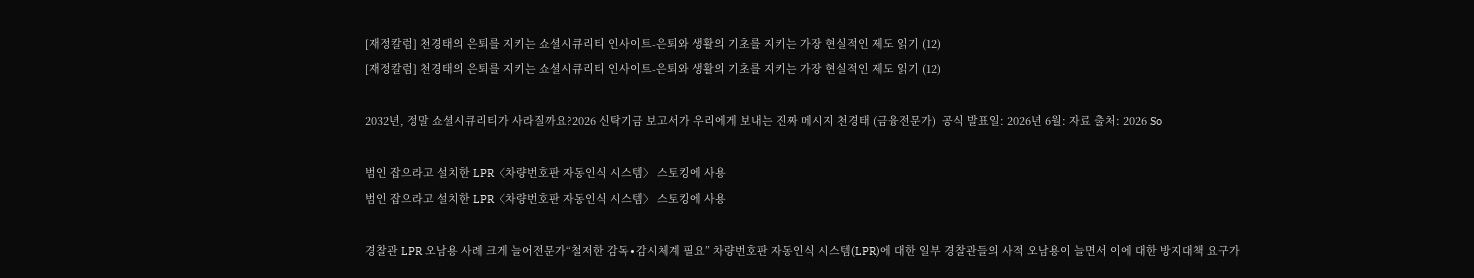[재정칼럼] 천경태의 은퇴를 지키는 쇼셜시큐리티 인사이트-은퇴와 생활의 기초를 지키는 가장 현실적인 제도 읽기 (12)
[재정칼럼] 천경태의 은퇴를 지키는 쇼셜시큐리티 인사이트-은퇴와 생활의 기초를 지키는 가장 현실적인 제도 읽기 (12)

2032년, 정말 쇼셜시큐리티가 사라질까요?2026 신탁기금 보고서가 우리에게 보내는 진짜 메시지 천경태 (금융전문가)  공식 발표일: 2026년 6월: 자료 출처: 2026 So

범인 잡으라고 설치한 LPR〈차량번호판 자동인식 시스템〉 스토킹에 사용
범인 잡으라고 설치한 LPR〈차량번호판 자동인식 시스템〉 스토킹에 사용

경찰관 LPR 오남용 사례 크게 늘어전문가“철저한 감독∙감시체계 필요” 차량번호판 자동인식 시스템(LPR)에 대한 일부 경찰관들의 사적 오남용이 늘면서 이에 대한 방지대책 요구가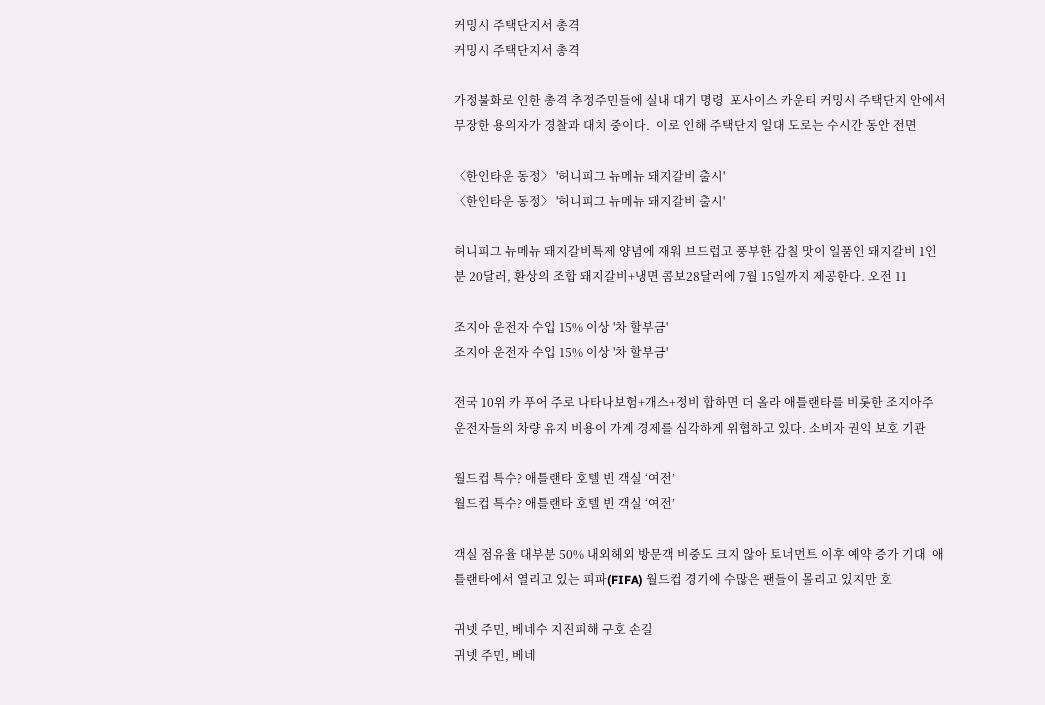커밍시 주택단지서 총격
커밍시 주택단지서 총격

가정불화로 인한 총격 추정주민들에 실내 대기 명령  포사이스 카운티 커밍시 주택단지 안에서 무장한 용의자가 경찰과 대치 중이다.  이로 인해 주택단지 일대 도로는 수시간 동안 전면

〈한인타운 동정〉 '허니피그 뉴메뉴 돼지갈비 출시'
〈한인타운 동정〉 '허니피그 뉴메뉴 돼지갈비 출시'

허니피그 뉴메뉴 돼지갈비특제 양념에 재워 브드럽고 풍부한 감칠 맛이 일품인 돼지갈비 1인분 20달러, 환상의 조합 돼지갈비+냉면 콤보28달러에 7월 15일까지 제공한다. 오전 11

조지아 운전자 수입 15% 이상 '차 할부금'
조지아 운전자 수입 15% 이상 '차 할부금'

전국 10위 카 푸어 주로 나타나보험+개스+정비 합하면 더 올라 애틀랜타를 비롯한 조지아주 운전자들의 차량 유지 비용이 가계 경제를 심각하게 위협하고 있다. 소비자 권익 보호 기관

월드컵 특수? 애틀랜타 호텔 빈 객실 ‘여전’
월드컵 특수? 애틀랜타 호텔 빈 객실 ‘여전’

객실 점유율 대부분 50% 내외헤외 방문객 비중도 크지 않아 토너먼트 이후 예약 증가 기대  애틀랜타에서 열리고 있는 피파(FIFA) 월드컵 경기에 수많은 팬들이 몰리고 있지만 호

귀넷 주민, 베네수 지진피해 구호 손길
귀넷 주민, 베네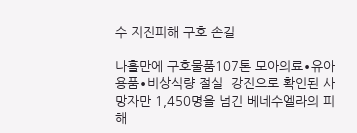수 지진피해 구호 손길

나흘만에 구호물품107톤 모아의료∙유아용품∙비상식량 절실  강진으로 확인된 사망자만 1,450명을 넘긴 베네수엘라의 피해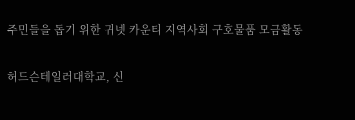주민들을 돕기 위한 귀넷 카운티 지역사회 구호물품 모금활동

허드슨테일러대학교, 신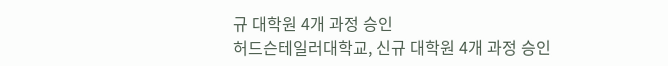규 대학원 4개 과정 승인
허드슨테일러대학교, 신규 대학원 4개 과정 승인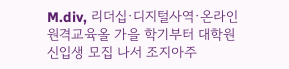M.div, 리더십·디지털사역·온라인 원격교육올 가을 학기부터 대학원 신입생 모집 나서 조지아주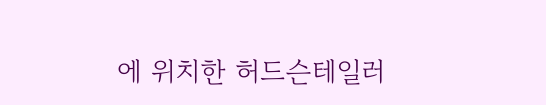에 위치한 허드슨테일러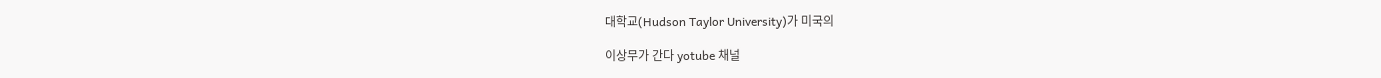대학교(Hudson Taylor University)가 미국의

이상무가 간다 yotube 채널